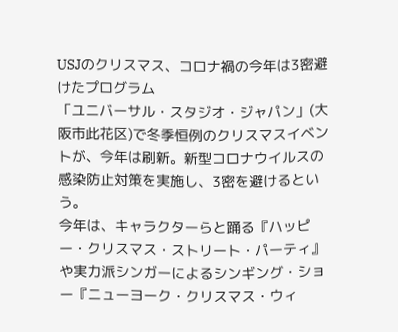USJのクリスマス、コロナ禍の今年は3密避けたプログラム
「ユニバーサル・スタジオ・ジャパン」(大阪市此花区)で冬季恒例のクリスマスイベントが、今年は刷新。新型コロナウイルスの感染防止対策を実施し、3密を避けるという。
今年は、キャラクターらと踊る『ハッピー・クリスマス・ストリート・パーティ』や実力派シンガーによるシンギング・ショー『ニューヨーク・クリスマス・ウィ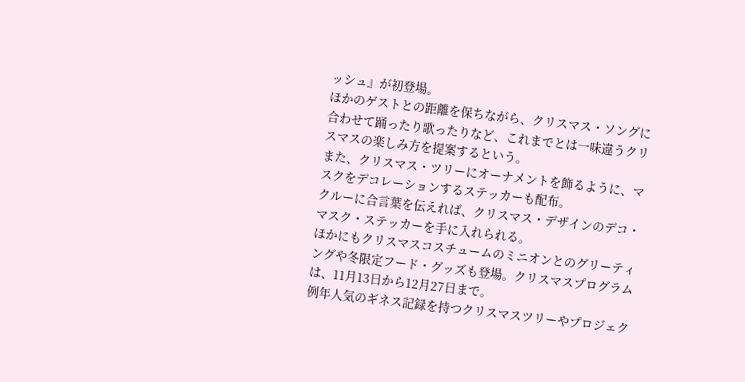ッシュ』が初登場。
ほかのゲストとの距離を保ちながら、クリスマス・ソングに合わせて踊ったり歌ったりなど、これまでとは一味違うクリスマスの楽しみ方を提案するという。
また、クリスマス・ツリーにオーナメントを飾るように、マスクをデコレーションするステッカーも配布。
クルーに合言葉を伝えれば、クリスマス・デザインのデコ・ マスク・ステッカーを手に入れられる。
ほかにもクリスマスコスチュームのミニオンとのグリーティングや冬限定フード・グッズも登場。クリスマスプログラムは、11月13日から12月27日まで。
例年人気のギネス記録を持つクリスマスツリーやプロジェク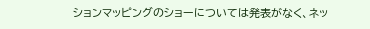ションマッピングのショーについては発表がなく、ネッ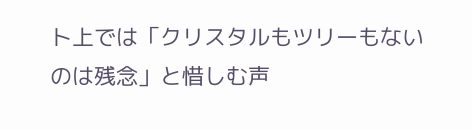ト上では「クリスタルもツリーもないのは残念」と惜しむ声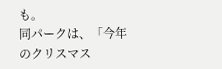も。
同パークは、「今年のクリスマス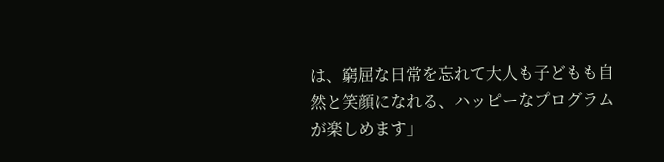は、窮屈な日常を忘れて大人も子どもも自然と笑顔になれる、ハッピーなプログラムが楽しめます」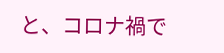と、コロナ禍で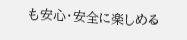も安心・安全に楽しめる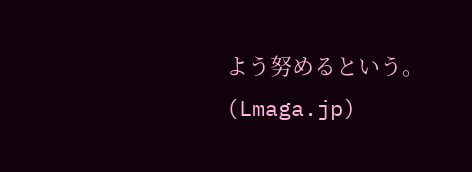よう努めるという。
(Lmaga.jp)